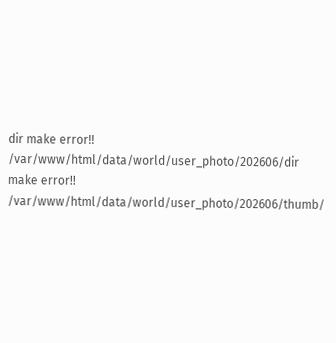dir make error!! /var/www/html/data/world/user_photo/202606/dir make error!! /var/www/html/data/world/user_photo/202606/thumb/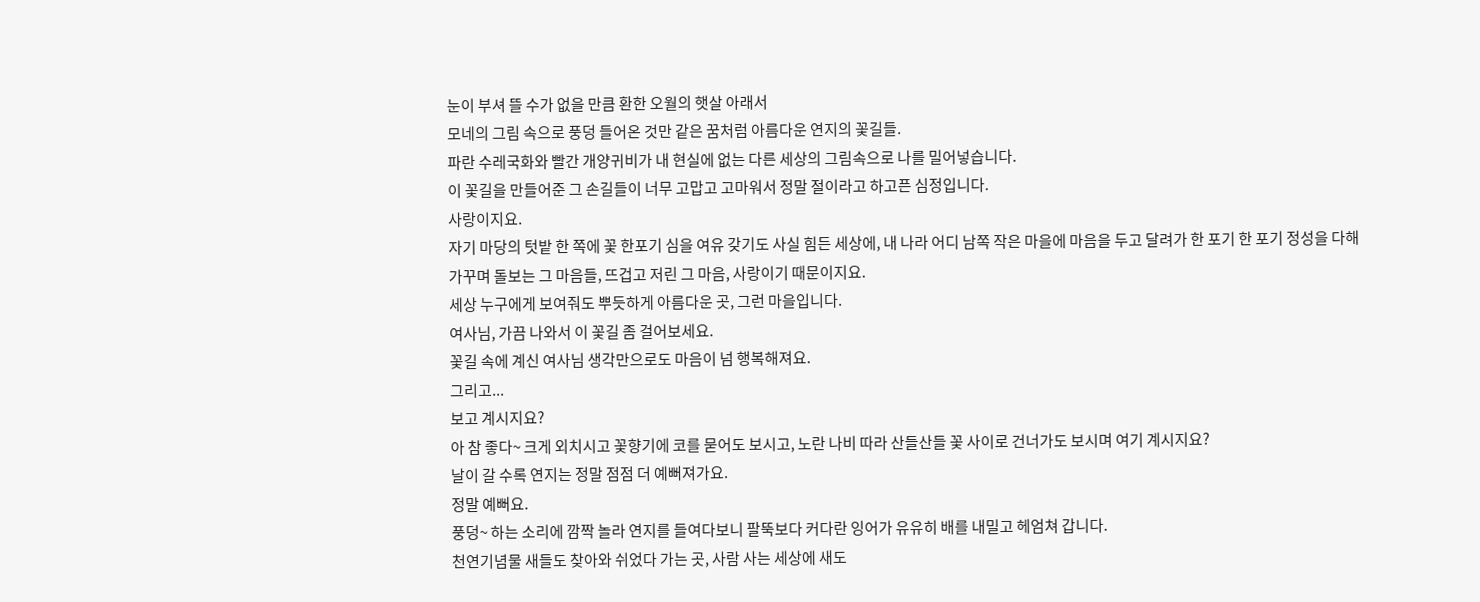눈이 부셔 뜰 수가 없을 만큼 환한 오월의 햇살 아래서
모네의 그림 속으로 풍덩 들어온 것만 같은 꿈처럼 아름다운 연지의 꽃길들.
파란 수레국화와 빨간 개양귀비가 내 현실에 없는 다른 세상의 그림속으로 나를 밀어넣습니다.
이 꽃길을 만들어준 그 손길들이 너무 고맙고 고마워서 정말 절이라고 하고픈 심정입니다.
사랑이지요.
자기 마당의 텃밭 한 쪽에 꽃 한포기 심을 여유 갖기도 사실 힘든 세상에, 내 나라 어디 남쪽 작은 마을에 마음을 두고 달려가 한 포기 한 포기 정성을 다해 가꾸며 돌보는 그 마음들, 뜨겁고 저린 그 마음, 사랑이기 때문이지요.
세상 누구에게 보여줘도 뿌듯하게 아름다운 곳, 그런 마을입니다.
여사님, 가끔 나와서 이 꽃길 좀 걸어보세요.
꽃길 속에 계신 여사님 생각만으로도 마음이 넘 행복해져요.
그리고...
보고 계시지요?
아 참 좋다~ 크게 외치시고 꽃향기에 코를 묻어도 보시고, 노란 나비 따라 산들산들 꽃 사이로 건너가도 보시며 여기 계시지요?
날이 갈 수록 연지는 정말 점점 더 예뻐져가요.
정말 예뻐요.
풍덩~ 하는 소리에 깜짝 놀라 연지를 들여다보니 팔뚝보다 커다란 잉어가 유유히 배를 내밀고 헤엄쳐 갑니다.
천연기념물 새들도 찾아와 쉬었다 가는 곳, 사람 사는 세상에 새도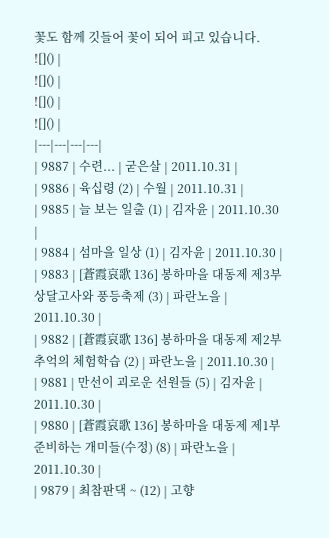꽃도 함께 깃들어 꽃이 되어 피고 있습니다.
![]() |
![]() |
![]() |
![]() |
|---|---|---|---|
| 9887 | 수련... | 굳은살 | 2011.10.31 |
| 9886 | 육십령 (2) | 수월 | 2011.10.31 |
| 9885 | 늘 보는 일출 (1) | 김자윤 | 2011.10.30 |
| 9884 | 섬마을 일상 (1) | 김자윤 | 2011.10.30 |
| 9883 | [蒼霞哀歌 136] 봉하마을 대동제 제3부 상달고사와 풍등축제 (3) | 파란노을 | 2011.10.30 |
| 9882 | [蒼霞哀歌 136] 봉하마을 대동제 제2부 추억의 체험학습 (2) | 파란노을 | 2011.10.30 |
| 9881 | 만선이 괴로운 선원들 (5) | 김자윤 | 2011.10.30 |
| 9880 | [蒼霞哀歌 136] 봉하마을 대동제 제1부 준비하는 개미들(수정) (8) | 파란노을 | 2011.10.30 |
| 9879 | 최참판댁 ~ (12) | 고향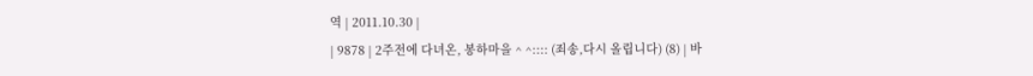역 | 2011.10.30 |
| 9878 | 2주전에 다녀온, 봉하마을 ^ ^:::: (죄송,다시 올립니다) (8) | 바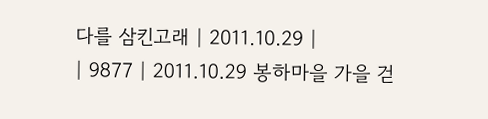다를 삼킨고래 | 2011.10.29 |
| 9877 | 2011.10.29 봉하마을 가을 걷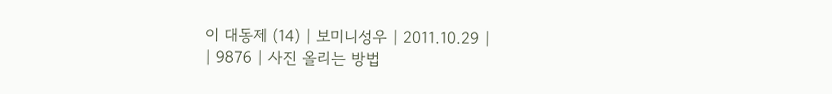이 대동제 (14) | 보미니성우 | 2011.10.29 |
| 9876 | 사진 올리는 방법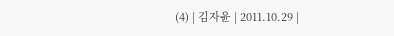(4) | 김자윤 | 2011.10.29 |